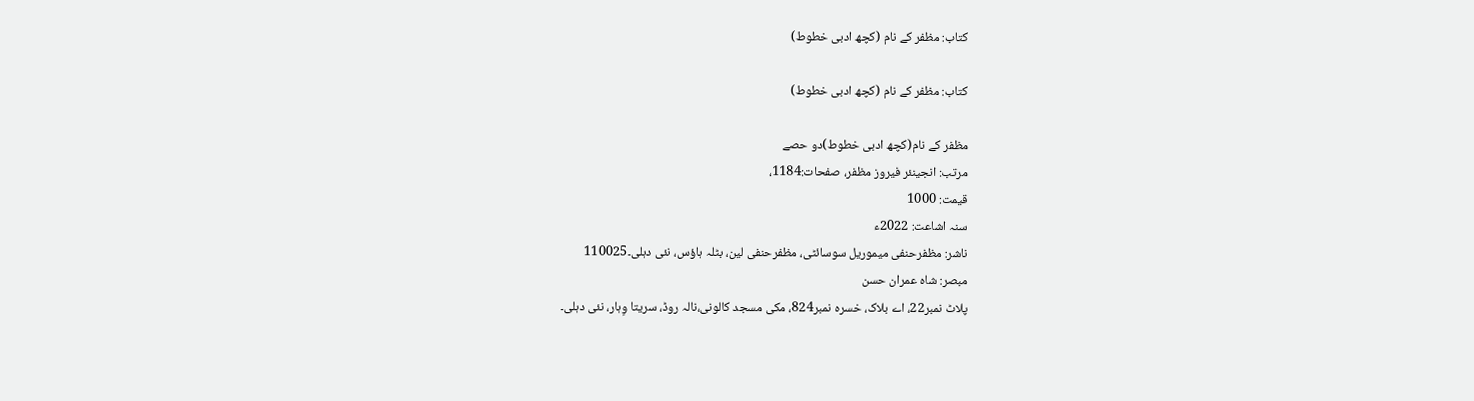کتاب: مظفر کے نام (کچھ ادبی خطوط)

کتاب: مظفر کے نام (کچھ ادبی خطوط)

مظفر کے نام(کچھ ادبی خطوط)دو حصے
مرتب: انجینئر فیروز مظفر، صفحات:1184،
قیمت: 1000
سنہ اشاعت: 2022ء
ناشر: مظفرحنفی میموریل سوسائٹی، مظفرحنفی لین، بٹلہ ہاؤس، نئی دہلی۔110025
مبصر: شاہ عمران حسن
پلاٹ نمبر22، اے بلاک، خسرہ نمبر824، مکی مسجد کالونی،نالہ روڈ، سریتا وِہار، نئی دہلی۔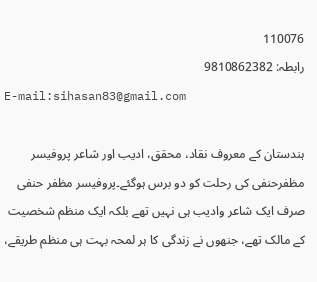110076
رابطہ: 9810862382
E-mail:sihasan83@gmail.com

ہندستان کے معروف نقاد، محقق، ادیب اور شاعر پروفیسر مظفرحنفی کی رحلت کو دو برس ہوگئے۔پروفیسر مظفر حنفی صرف ایک شاعر وادیب ہی نہیں تھے بلکہ ایک منظم شخصیت کے مالک تھے، جنھوں نے زندگی کا ہر لمحہ بہت ہی منظم طریقے،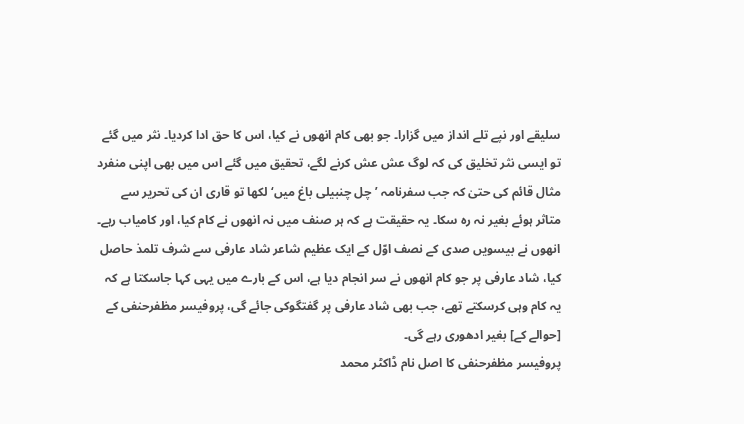سلیقے اور نپے تلے انداز میں گزارا۔ جو بھی کام انھوں نے کیا، اس کا حق ادا کردیا۔ نثر میں گئے تو ایسی نثر تخلیق کی کہ لوگ عش عش کرنے لگے، تحقیق میں گئے اس میں بھی اپنی منفرد مثال قائم کی حتیٰ کہ جب سفرنامہ ’چل چنبیلی باغ میں‘ لکھا تو قاری ان کی تحریر سے متاثر ہوئے بغیر نہ رہ سکا۔ یہ حقیقت ہے کہ ہر صنف میں نہ انھوں نے کام کیا، اور کامیاب رہے۔
انھوں نے بیسویں صدی کے نصف اوّل کے ایک عظیم شاعر شاد عارفی سے شرف تلمذ حاصل کیا، شاد عارفی پر جو کام انھوں نے سر انجام دیا ہے، اس کے بارے میں یہی کہا جاسکتا ہے کہ یہ کام وہی کرسکتے تھے، جب بھی شاد عارفی پر گفتگوکی جائے گی، پروفیسر مظفرحنفی کے [حوالے کے] بغیر ادھوری رہے گی۔
پروفیسر مظفرحنفی کا اصل نام ڈاکٹر محمد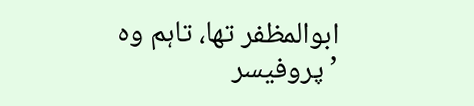ابوالمظفر تھا، تاہم وہ ’پروفیسر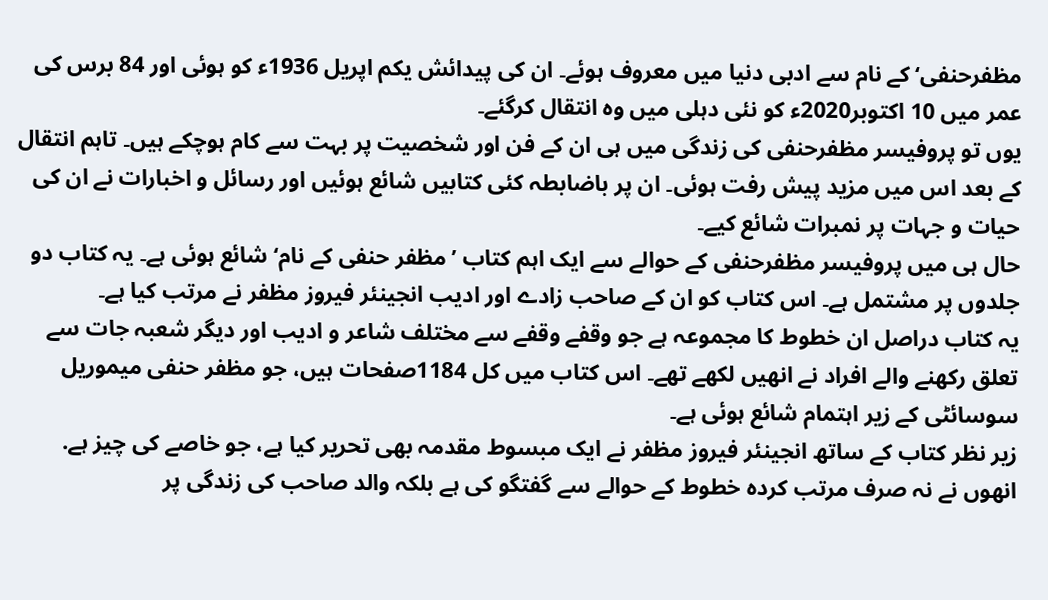مظفرحنفی‘ کے نام سے ادبی دنیا میں معروف ہوئے۔ ان کی پیدائش یکم اپریل 1936ء کو ہوئی اور 84 برس کی عمر میں 10 اکتوبر2020ء کو نئی دہلی میں وہ انتقال کرگئے۔
یوں تو پروفیسر مظفرحنفی کی زندگی میں ہی ان کے فن اور شخصیت پر بہت سے کام ہوچکے ہیں۔ تاہم انتقال کے بعد اس میں مزید پیش رفت ہوئی۔ ان پر باضابطہ کئی کتابیں شائع ہوئیں اور رسائل و اخبارات نے ان کی حیات و جہات پر نمبرات شائع کیے۔
حال ہی میں پروفیسر مظفرحنفی کے حوالے سے ایک اہم کتاب ’مظفر حنفی کے نام‘ شائع ہوئی ہے۔ یہ کتاب دو جلدوں پر مشتمل ہے۔ اس کتاب کو ان کے صاحب زادے اور ادیب انجینئر فیروز مظفر نے مرتب کیا ہے۔
یہ کتاب دراصل ان خطوط کا مجموعہ ہے جو وقفے وقفے سے مختلف شاعر و ادیب اور دیگر شعبہ جات سے تعلق رکھنے والے افراد نے انھیں لکھے تھے۔ اس کتاب میں کل 1184صفحات ہیں، جو مظفر حنفی میموریل سوسائٹی کے زیر اہتمام شائع ہوئی ہے۔
زیر نظر کتاب کے ساتھ انجینئر فیروز مظفر نے ایک مبسوط مقدمہ بھی تحریر کیا ہے، جو خاصے کی چیز ہے. انھوں نے نہ صرف مرتب کردہ خطوط کے حوالے سے گفتگو کی ہے بلکہ والد صاحب کی زندگی پر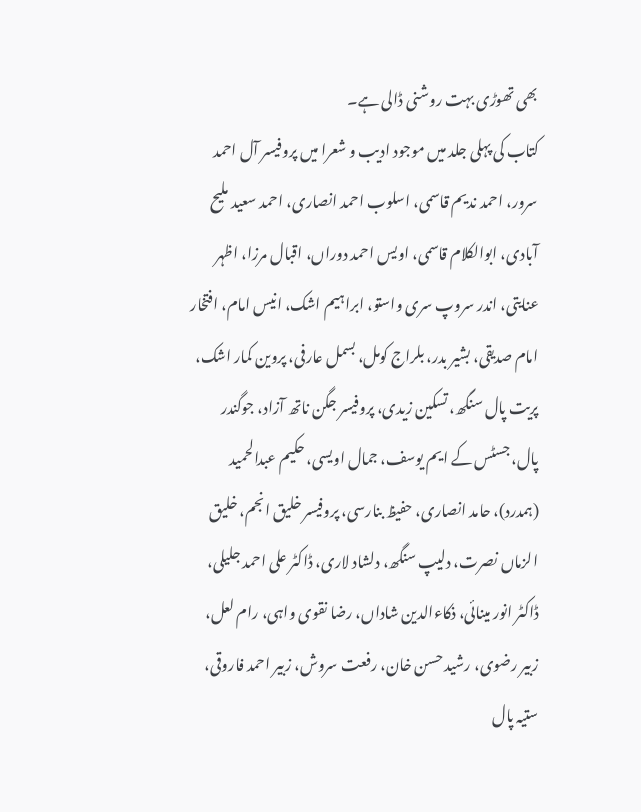بھی تھوڑی بہت روشنی ڈالی ہے۔
کتاب کی پہلی جلد میں موجود ادیب و شعرا میں پروفیسر آل احمد سرور، احمد ندیم قاسمی، اسلوب احمد انصاری، احمد سعید ملیح آبادی، ابوالکلام قاسمی، اویس احمد دوراں، اقبال مرزا، اظہر عنایتی، اندر سروپ سری واستو، ابراہیم اشک، انیس امام، افتخار امام صدیقی، بشیر بدر، بلراج کومل، بسمل عارفی، پروین کمار اشک، پریت پال سنگھ، تسکین زیدی، پروفیسر جگن ناتھ آزاد، جوگندر پال، جسٹس کے ایم یوسف، جمال اویسی، حکیم عبدالحمید (ہمدرد)، حامد انصاری، حفیظ بنارسی، پروفیسر خلیق انجم، خلیق الزماں نصرت، دلیپ سنگھ، دلشاد لاری، ڈاکٹر علی احمد جلیلی، ڈاکٹر انور مینائی، ذکاءالدین شاداں، رضا نقوی واہی، رام لعل، زبیر رضوی، رشید حسن خان، رفعت سروش، زبیر احمد فاروقی، ستیہ پال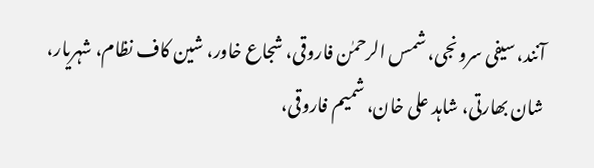آنند، سیفی سرونجی، شمس الرحمٰن فاروقی، شجاع خاور، شین کاف نظام، شہریار، شان بھارتی، شاہد علی خان، شمیم فاروقی،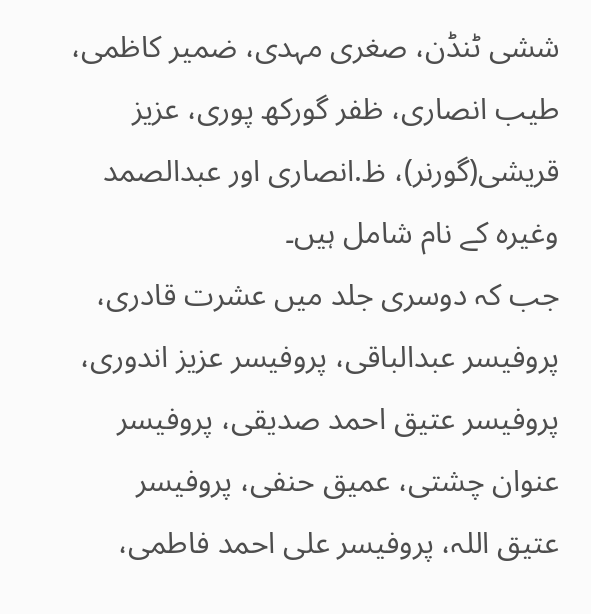ششی ٹنڈن، صغری مہدی، ضمیر کاظمی، طیب انصاری، ظفر گورکھ پوری، عزیز قریشی(گورنر)، ظ.انصاری اور عبدالصمد وغیرہ کے نام شامل ہیں۔
جب کہ دوسری جلد میں عشرت قادری، پروفیسر عبدالباقی، پروفیسر عزیز اندوری، پروفیسر عتیق احمد صدیقی، پروفیسر عنوان چشتی، عمیق حنفی، پروفیسر عتیق اللہ، پروفیسر علی احمد فاطمی،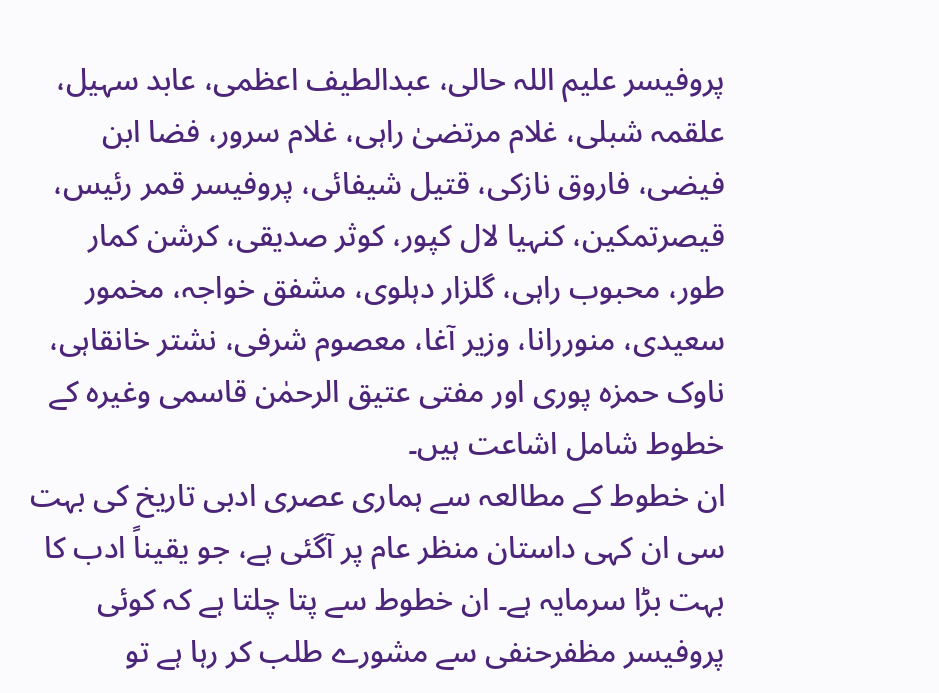پروفیسر علیم اللہ حالی، عبدالطیف اعظمی، عابد سہیل، علقمہ شبلی، غلام مرتضیٰ راہی، غلام سرور، فضا ابن فیضی، فاروق نازکی، قتیل شیفائی، پروفیسر قمر رئیس، قیصرتمکین، کنہیا لال کپور، کوثر صدیقی، کرشن کمار طور، محبوب راہی، گلزار دہلوی، مشفق خواجہ، مخمور سعیدی، منوررانا، وزیر آغا، معصوم شرفی، نشتر خانقاہی، ناوک حمزہ پوری اور مفتی عتیق الرحمٰن قاسمی وغیرہ کے خطوط شامل اشاعت ہیں۔
ان خطوط کے مطالعہ سے ہماری عصری ادبی تاریخ کی بہت سی ان کہی داستان منظر عام پر آگئی ہے، جو یقیناً ادب کا بہت بڑا سرمایہ ہے۔ ان خطوط سے پتا چلتا ہے کہ کوئی پروفیسر مظفرحنفی سے مشورے طلب کر رہا ہے تو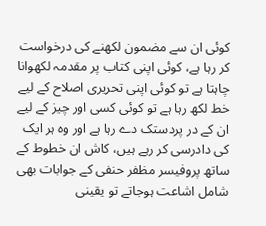کوئی ان سے مضمون لکھنے کی درخواست کر رہا ہے، کوئی اپنی کتاب پر مقدمہ لکھوانا چاہتا ہے تو کوئی اپنی تحریری اصلاح کے لیے خط لکھ رہا ہے تو کوئی کسی اور چیز کے لیے ان کے در پردستک دے رہا ہے اور وہ ہر ایک کی دادرسی کر رہے ہیں، کاش ان خطوط کے ساتھ پروفیسر مظفر حنفی کے جوابات بھی شامل اشاعت ہوجاتے تو یقینی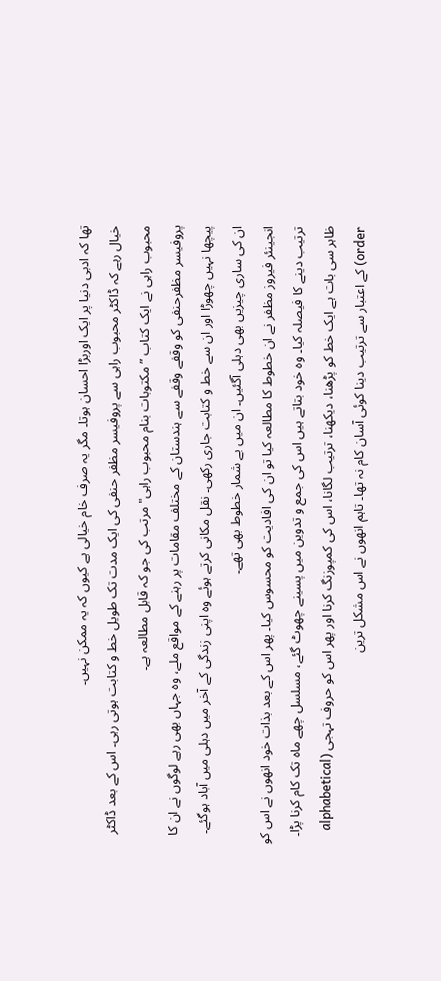تھا کہ ادبی دنیا پر ایک اوربڑا احسان ہوتا۔ مگر یہ صرف خام خیالی ہے کیوں کہ یہ ممکن نہیں۔
خیال رہے کہ ڈاکٹر محبوب راہی سے پروفیسر مظفر حنفی کی ایک مدت تک طویل خط و کتابت ہوتی رہی۔ اس کے بعد ڈاکٹر محبوب راہی نے ایک کتاب ”مکتوبات بنام محبوب راہی" مرتب کی جو کہ قابل مطالعہ ہے۔
پروفیسر مظفرحنفی کو وقفے وقفے سے ہندستان کے مختلف مقامات پر رہنے کے مواقع ملے، وہ جہاں بھی رہے لوگوں نے ان کا پیچھا نہیں چھوڑا اور ان سے خط و کتابت جاری رکھی۔ نقل مکانی کرتے ہوئے وہ اپنی زندگی کے آخر میں دہلی میں آباد ہوگئے۔ ان کی ساری چیزیں بھی دہلی آگئیں۔ ان میں بے شمار خطوط بھی تھے۔
انجینئر فیروز مظفر نے ان خطوط کا مطالعہ کیا تو ان کی افادیت کو محسوس کیا۔ پھر اس کے بعد بذات خود انھوں نے اس کو ترتیب دینے کا فیصلہ کیا۔ وہ خود بتاتے ہیں اس کی جمع و تدوین میں پسینے چھوٹ گئے، مسلسل چھے ماہ تک کام کرنا پڑا۔ ظاہر سی بات ہے ایک خط کو پڑھنا، دیکھنا، ترتیب لگانا، اس کی کمپوزنگ کرنا اور پھر اس کو حروف تہجی (alphabetical order) کے اعتبار سے ترتیب دینا کوئی آسان کام نہ تھا۔ تاہم انھوں نے اس مشکل ترین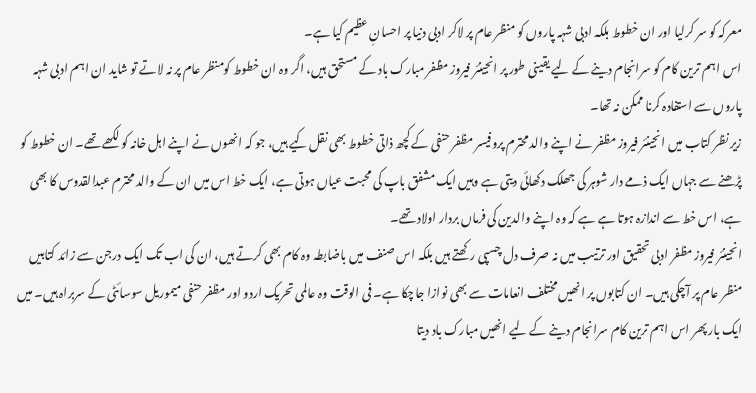معرکہ کو سر کرلیا اور ان خطوط بلکہ ادبی شہہ پاروں کو منظر عام پر لاکر ادبی دنیا پر احسانِ عظیم کیا ہے۔
اس اہم ترین کام کو سرانجام دینے کے لیے یقینی طور پر انجینئر فیروز مظفر مبارک باد کے مستحق ہیں، اگر وہ ان خطوط کومنظر عام پر نہ لاتے تو شاید ان اہم ادبی شہہ پاروں سے استفادہ کرنا ممکن نہ تھا۔
زیر نظر کتاب میں انجینئر فیروز مظفر نے اپنے والد محترم پروفیسر مظفر حنفی کے کچھ ذاتی خطوط بھی نقل کیے ہیں، جو کہ انھوں نے اپنے اہل خانہ کو لکھے تھے۔ ان خطوط کو پڑھنے سے جہاں ایک ذمے دار شوہر کی جھلک دکھائی دیتی ہے وہیں ایک مشفق باپ کی محبت عیاں ہوتی ہے، ایک خط اس میں ان کے والد محترم عبدالقدوس کا بھی ہے، اس خط سے اندازہ ہوتا ہے ہے کہ وہ اپنے والدین کی فرماں بردار اولاد تھے۔
انجینئر فیروز مظفر ادبی تحقیق اور ترتیب میں نہ صرف دل چسپی رکھتے ہیں بلکہ اس صنف میں باضابطہ وہ کام بھی کرتے ہیں، ان کی اب تک ایک درجن سے زائد کتابیں منظر عام پر آچکی ہیں۔ ان کتابوں پر انھیں مختلف انعامات سے بھی نوازا جاچکا ہے۔ فی الوقت وہ عالمی تحریک اردو اور مظفر حنفی میموریل سوسائٹی کے سربراہ ہیں۔ میں ایک بار پھر اس اہم ترین کام سرانجام دینے کے لیے انھیں مبارک باد دیتا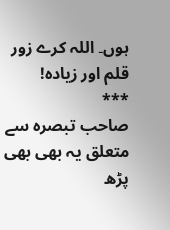ہوں۔ اللہ کرے زور قلم اور زیادہ!
***
صاحب تبصرہ سے متعلق یہ بھی بھی پڑھ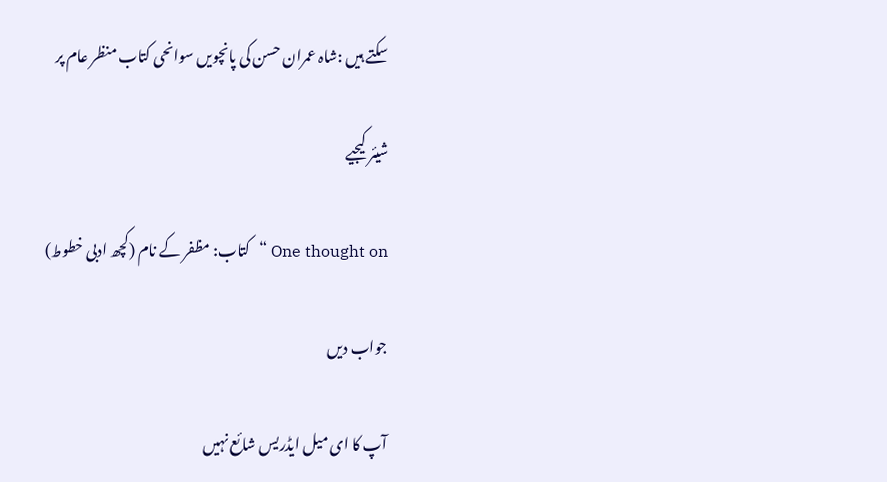سکتے ہیں :شاہ عمران حسن کی پانچویں سوانحی کتاب منظر عام پر

شیئر کیجیے

One thought on “کتاب: مظفر کے نام (کچھ ادبی خطوط)

جواب دیں

آپ کا ای میل ایڈریس شائع نہیں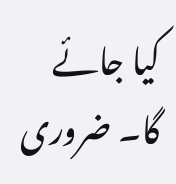کیا جائے گا۔ ضروری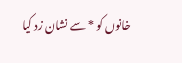خانوں کو * سے نشان زد کیا